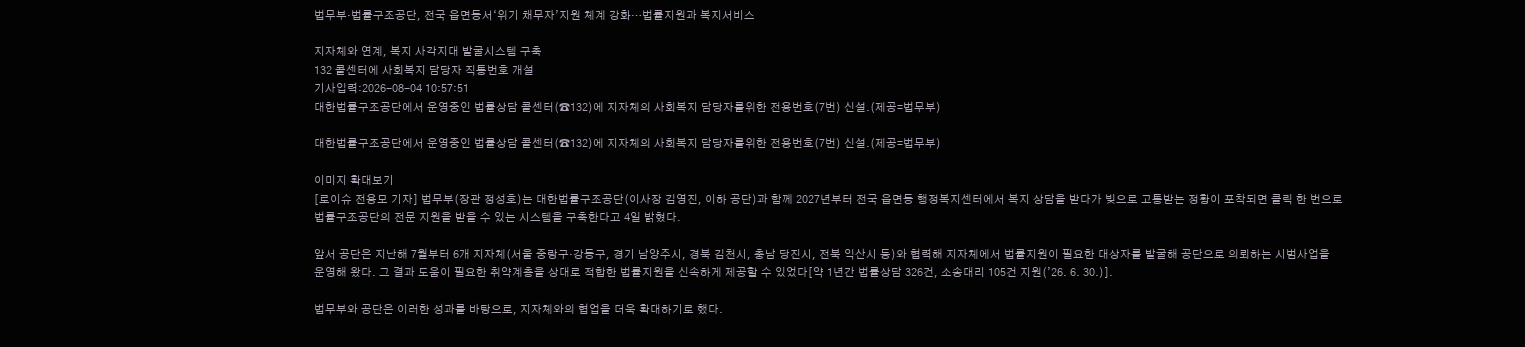법무부·법률구조공단, 전국 읍면동서‘위기 채무자’지원 체계 강화…법률지원과 복지서비스

지자체와 연계, 복지 사각지대 발굴시스템 구축
132 콜센터에 사회복지 담당자 직통번호 개설
기사입력:2026-08-04 10:57:51
대한법률구조공단에서 운영중인 법률상담 콜센터(☎132)에 지자체의 사회복지 담당자를위한 전용번호(7번) 신설.(제공=법무부)

대한법률구조공단에서 운영중인 법률상담 콜센터(☎132)에 지자체의 사회복지 담당자를위한 전용번호(7번) 신설.(제공=법무부)

이미지 확대보기
[로이슈 전용모 기자] 법무부(장관 정성호)는 대한법률구조공단(이사장 김영진, 이하 공단)과 함께 2027년부터 전국 읍면동 행정복지센터에서 복지 상담을 받다가 빚으로 고통받는 정황이 포착되면 클릭 한 번으로 법률구조공단의 전문 지원을 받을 수 있는 시스템을 구축한다고 4일 밝혔다.

앞서 공단은 지난해 7월부터 6개 지자체(서울 중랑구·강동구, 경기 남양주시, 경북 김천시, 충남 당진시, 전북 익산시 등)와 협력해 지자체에서 법률지원이 필요한 대상자를 발굴해 공단으로 의뢰하는 시범사업을 운영해 왔다. 그 결과 도움이 필요한 취약계층을 상대로 적합한 법률지원을 신속하게 제공할 수 있었다[약 1년간 법률상담 326건, 소송대리 105건 지원(’26. 6. 30.)].

법무부와 공단은 이러한 성과를 바탕으로, 지자체와의 협업을 더욱 확대하기로 했다.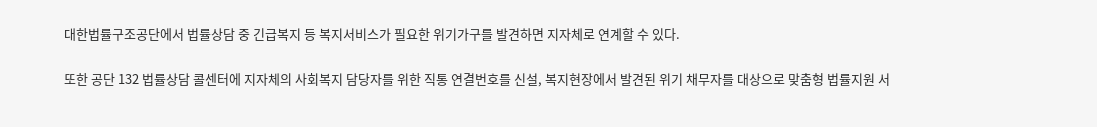대한법률구조공단에서 법률상담 중 긴급복지 등 복지서비스가 필요한 위기가구를 발견하면 지자체로 연계할 수 있다.

또한 공단 132 법률상담 콜센터에 지자체의 사회복지 담당자를 위한 직통 연결번호를 신설, 복지현장에서 발견된 위기 채무자를 대상으로 맞춤형 법률지원 서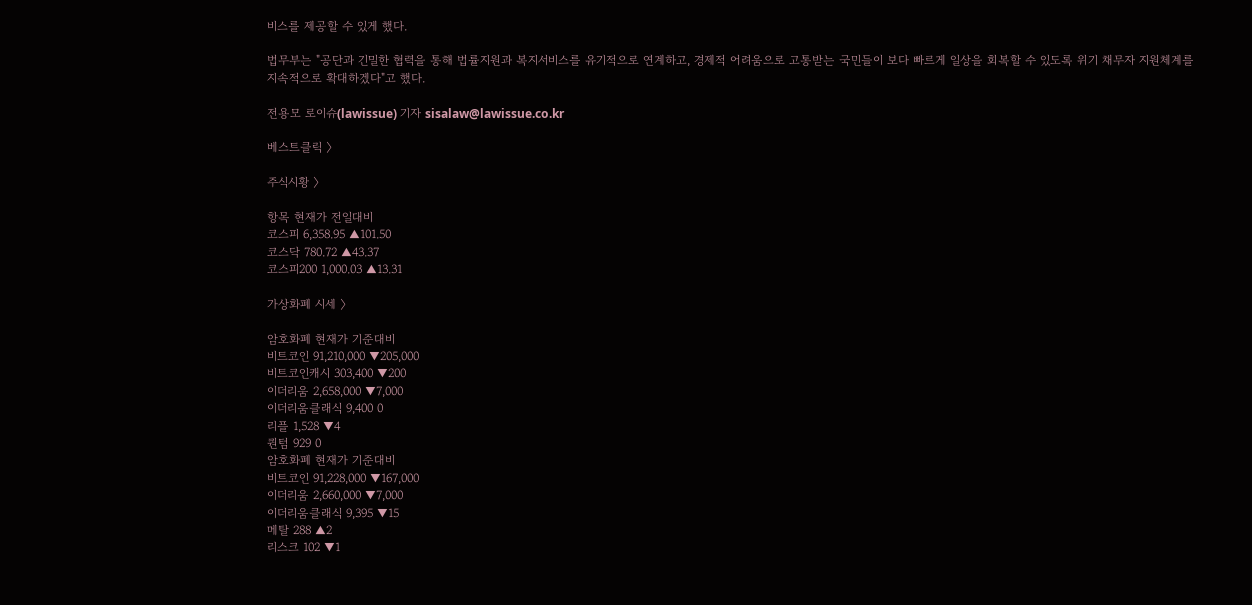비스를 제공할 수 있게 했다.

법무부는 "공단과 긴밀한 협력을 통해 법률지원과 복지서비스를 유기적으로 연계하고, 경제적 어려움으로 고통받는 국민들이 보다 빠르게 일상을 회복할 수 있도록 위기 채무자 지원체계를 지속적으로 확대하겠다"고 했다.

전용모 로이슈(lawissue) 기자 sisalaw@lawissue.co.kr

베스트클릭 〉

주식시황 〉

항목 현재가 전일대비
코스피 6,358.95 ▲101.50
코스닥 780.72 ▲43.37
코스피200 1,000.03 ▲13.31

가상화폐 시세 〉

암호화폐 현재가 기준대비
비트코인 91,210,000 ▼205,000
비트코인캐시 303,400 ▼200
이더리움 2,658,000 ▼7,000
이더리움클래식 9,400 0
리플 1,528 ▼4
퀀텀 929 0
암호화폐 현재가 기준대비
비트코인 91,228,000 ▼167,000
이더리움 2,660,000 ▼7,000
이더리움클래식 9,395 ▼15
메탈 288 ▲2
리스크 102 ▼1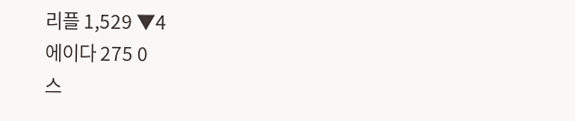리플 1,529 ▼4
에이다 275 0
스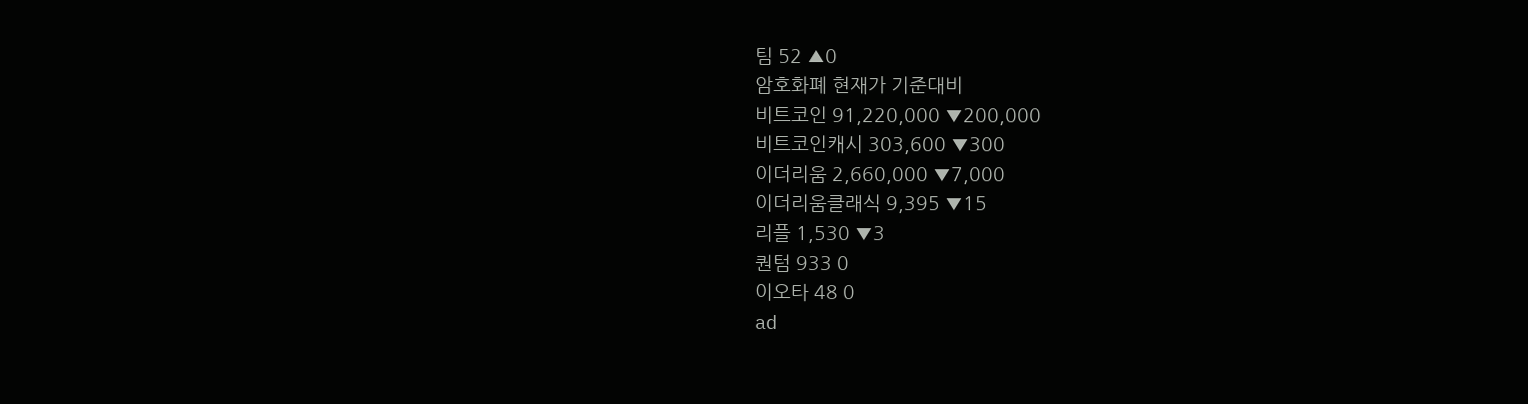팀 52 ▲0
암호화폐 현재가 기준대비
비트코인 91,220,000 ▼200,000
비트코인캐시 303,600 ▼300
이더리움 2,660,000 ▼7,000
이더리움클래식 9,395 ▼15
리플 1,530 ▼3
퀀텀 933 0
이오타 48 0
ad